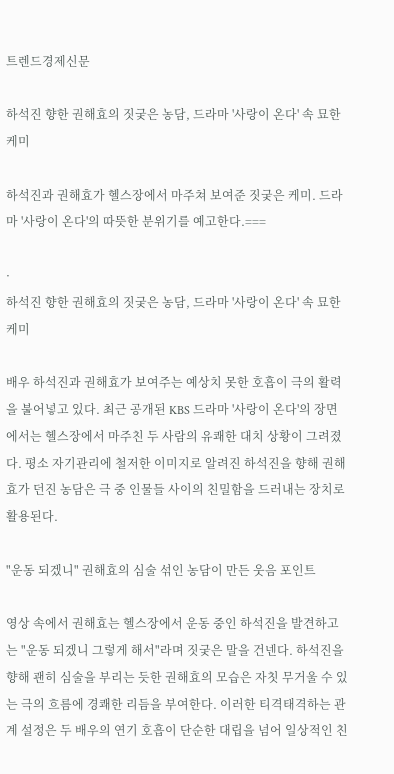트렌드경제신문

하석진 향한 권해효의 짓궂은 농담, 드라마 '사랑이 온다' 속 묘한 케미

하석진과 권해효가 헬스장에서 마주쳐 보여준 짓궂은 케미. 드라마 '사랑이 온다'의 따뜻한 분위기를 예고한다.===

·
하석진 향한 권해효의 짓궂은 농담, 드라마 '사랑이 온다' 속 묘한 케미

배우 하석진과 권해효가 보여주는 예상치 못한 호흡이 극의 활력을 불어넣고 있다. 최근 공개된 KBS 드라마 '사랑이 온다'의 장면에서는 헬스장에서 마주친 두 사람의 유쾌한 대치 상황이 그려졌다. 평소 자기관리에 철저한 이미지로 알려진 하석진을 향해 권해효가 던진 농담은 극 중 인물들 사이의 친밀함을 드러내는 장치로 활용된다.

"운동 되겠니" 권해효의 심술 섞인 농담이 만든 웃음 포인트

영상 속에서 권해효는 헬스장에서 운동 중인 하석진을 발견하고는 "운동 되겠니 그렇게 해서"라며 짓궂은 말을 건넨다. 하석진을 향해 괜히 심술을 부리는 듯한 권해효의 모습은 자칫 무거울 수 있는 극의 흐름에 경쾌한 리듬을 부여한다. 이러한 티격태격하는 관계 설정은 두 배우의 연기 호흡이 단순한 대립을 넘어 일상적인 친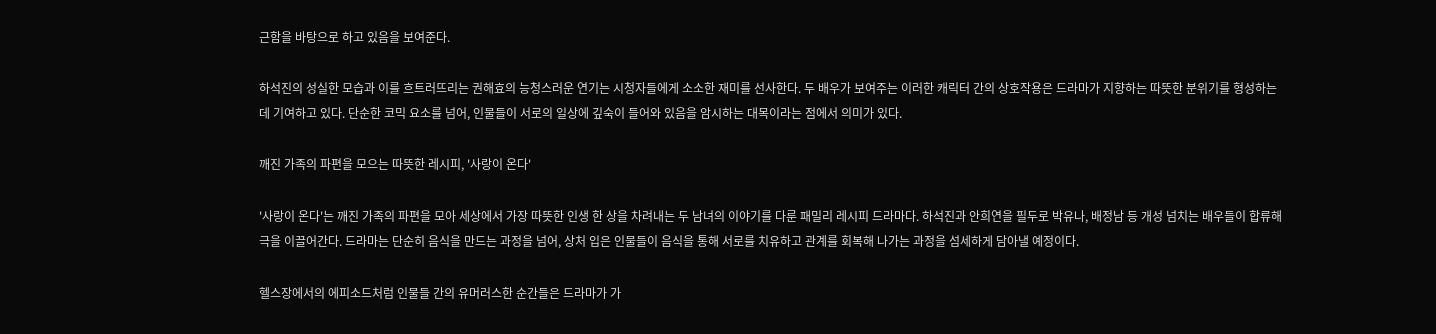근함을 바탕으로 하고 있음을 보여준다.

하석진의 성실한 모습과 이를 흐트러뜨리는 권해효의 능청스러운 연기는 시청자들에게 소소한 재미를 선사한다. 두 배우가 보여주는 이러한 캐릭터 간의 상호작용은 드라마가 지향하는 따뜻한 분위기를 형성하는 데 기여하고 있다. 단순한 코믹 요소를 넘어, 인물들이 서로의 일상에 깊숙이 들어와 있음을 암시하는 대목이라는 점에서 의미가 있다.

깨진 가족의 파편을 모으는 따뜻한 레시피, '사랑이 온다'

'사랑이 온다'는 깨진 가족의 파편을 모아 세상에서 가장 따뜻한 인생 한 상을 차려내는 두 남녀의 이야기를 다룬 패밀리 레시피 드라마다. 하석진과 안희연을 필두로 박유나, 배정남 등 개성 넘치는 배우들이 합류해 극을 이끌어간다. 드라마는 단순히 음식을 만드는 과정을 넘어, 상처 입은 인물들이 음식을 통해 서로를 치유하고 관계를 회복해 나가는 과정을 섬세하게 담아낼 예정이다.

헬스장에서의 에피소드처럼 인물들 간의 유머러스한 순간들은 드라마가 가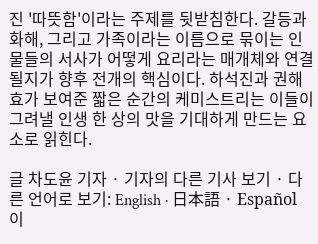진 '따뜻함'이라는 주제를 뒷받침한다. 갈등과 화해, 그리고 가족이라는 이름으로 묶이는 인물들의 서사가 어떻게 요리라는 매개체와 연결될지가 향후 전개의 핵심이다. 하석진과 권해효가 보여준 짧은 순간의 케미스트리는 이들이 그려낼 인생 한 상의 맛을 기대하게 만드는 요소로 읽힌다.

글 차도윤 기자 · 기자의 다른 기사 보기 · 다른 언어로 보기: English · 日本語 · Español
이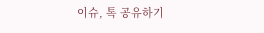이슈, 톡 공유하기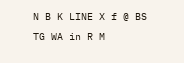N B K LINE X f @ BS TG WA in R M